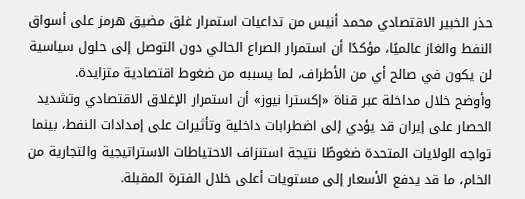حذر الخبير الاقتصادي محمد أنيس من تداعيات استمرار غلق مضيق هرمز على أسواق النفط والغاز عالميًا، مؤكدًا أن استمرار الصراع الحالي دون التوصل إلى حلول سياسية لن يكون في صالح أي من الأطراف، لما يسببه من ضغوط اقتصادية متزايدة.
وأوضح خلال مداخلة عبر قناة «إكسترا نيوز» أن استمرار الإغلاق الاقتصادي وتشديد الحصار على إيران قد يؤدي إلى اضطرابات داخلية وتأثيرات على إمدادات النفط، بينما تواجه الولايات المتحدة ضغوطًا نتيجة استنزاف الاحتياطات الاستراتيجية والتجارية من الخام، ما قد يدفع الأسعار إلى مستويات أعلى خلال الفترة المقبلة.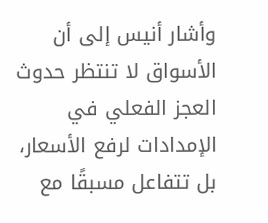وأشار أنيس إلى أن الأسواق لا تنتظر حدوث العجز الفعلي في الإمدادات لرفع الأسعار، بل تتفاعل مسبقًا مع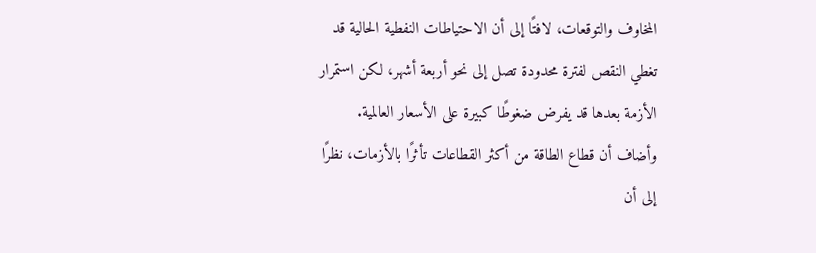المخاوف والتوقعات، لافتًا إلى أن الاحتياطات النفطية الحالية قد تغطي النقص لفترة محدودة تصل إلى نحو أربعة أشهر، لكن استمرار الأزمة بعدها قد يفرض ضغوطًا كبيرة على الأسعار العالمية.
وأضاف أن قطاع الطاقة من أكثر القطاعات تأثرًا بالأزمات، نظرًا إلى أن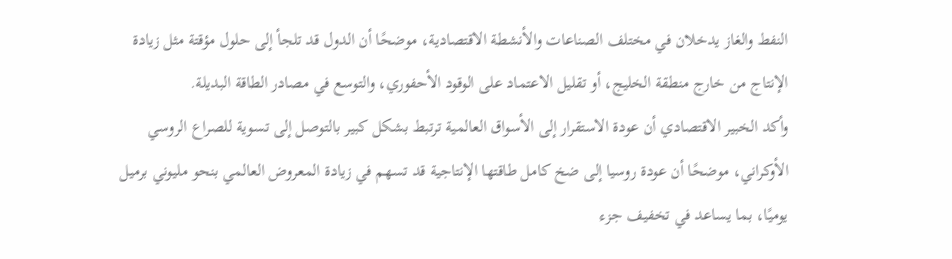النفط والغاز يدخلان في مختلف الصناعات والأنشطة الاقتصادية، موضحًا أن الدول قد تلجأ إلى حلول مؤقتة مثل زيادة الإنتاج من خارج منطقة الخليج، أو تقليل الاعتماد على الوقود الأحفوري، والتوسع في مصادر الطاقة البديلة.
وأكد الخبير الاقتصادي أن عودة الاستقرار إلى الأسواق العالمية ترتبط بشكل كبير بالتوصل إلى تسوية للصراع الروسي الأوكراني، موضحًا أن عودة روسيا إلى ضخ كامل طاقتها الإنتاجية قد تسهم في زيادة المعروض العالمي بنحو مليوني برميل يوميًا، بما يساعد في تخفيف جزء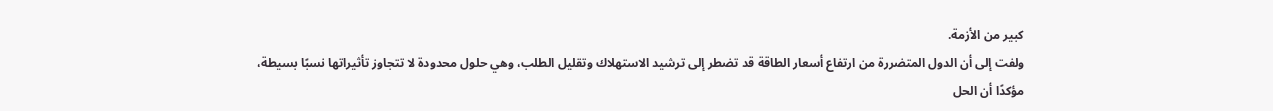كبير من الأزمة.
ولفت إلى أن الدول المتضررة من ارتفاع أسعار الطاقة قد تضطر إلى ترشيد الاستهلاك وتقليل الطلب، وهي حلول محدودة لا تتجاوز تأثيراتها نسبًا بسيطة، مؤكدًا أن الحل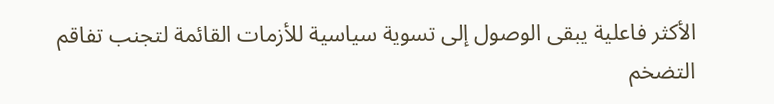الأكثر فاعلية يبقى الوصول إلى تسوية سياسية للأزمات القائمة لتجنب تفاقم التضخم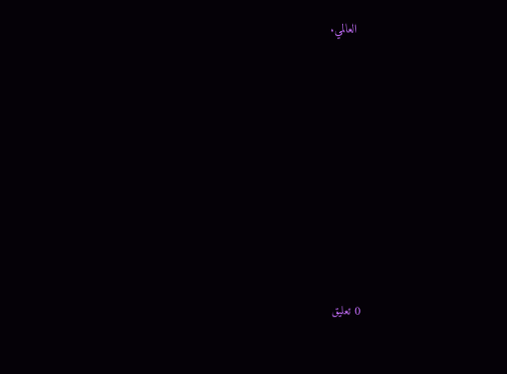العالمي.













0 تعليق